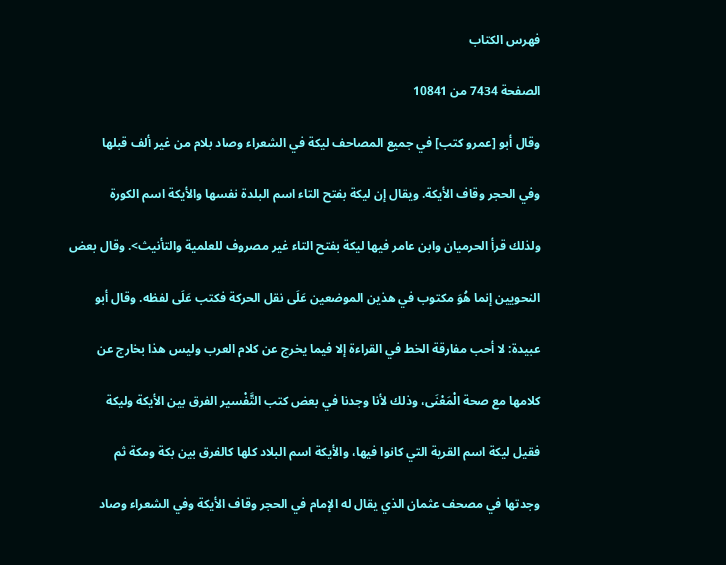فهرس الكتاب

الصفحة 7434 من 10841

وقال أبو [عمرو كتب] في جميع المصاحف ليكة في الشعراء وصاد بلام من غير ألف قبلها

وفي الحجر وقاف الأيكة. ويقال إن ليكة بفتح التاء اسم البلدة نفسها والأيكة اسم الكورة

ولذلك قرأ الحرميان وابن عامر فيها ليكة بفتح التاء غير مصروف للعلمية والتأنيث>. وقال بعض

النحويين إنما هُوَ مكتوب في هذين الموضعين عَلَى نقل الحركة فكتب عَلَى لفظه. وقال أبو

عبيدة: لا أحب مفارقة الخط في القراءة إلا فيما يخرج عن كلام العرب وليس هذا بخارج عن

كلامها مع صحة الْمَعْنَى، وذلك لأنا وجدنا في بعض كتب التَّفْسير الفرق بين الأيكة وليكة

فقيل ليكة اسم القرية التي كانوا فيها، والأيكة اسم البلاد كلها كالفرق بين بكة ومكة ثم

وجدتها في مصحف عثمان الذي يقال له الإمام في الحجر وقاف الأيكة وفي الشعراء وصاد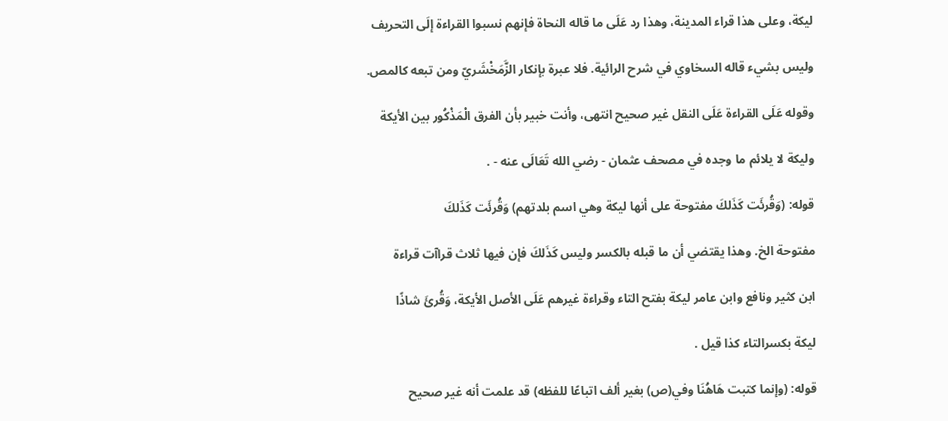ليكة، وعلى هذا قراء المدينة، وهذا رد عَلَى ما قاله النحاة فإنهم نسبوا القراءة إلَى التحريف

وليس بشيء قاله السخاوي في شرح الرائية. فلا عبرة بإنكار الزَّمَخْشَريّ ومن تبعه كالمص.

وقوله عَلَى القراءة عَلَى النقل غير صحيح انتهى، وأنت خبير بأن الفرق الْمَذْكُور بين الأيكة

وليكة لا يلائم ما وجده في مصحف عثمان - رضي الله تَعَالَى عنه - .

قوله: (وَقُرئَت كَذَلكَ مفتوحة على أنها ليكة وهي اسم بلدتهم) وَقُرئَت كَذَلكَ

مفتوحة الخ. وهذا يقتضي أن ما قبله بالكسر وليس كَذَلكَ فإن فيها ثلاث قراآت قراءة

ابن كثير ونافع وابن عامر ليكة بفتح التاء وقراءة غيرهم عَلَى الأصل الأيكة، وَقُرئَ شاذًا

ليكة بكسرالتاء كذا قيل .

قوله: (وإنما كتبت هَاهُنَا وفي(ص) بغير ألف اتباعًا للفظه) قد علمت أنه غير صحيح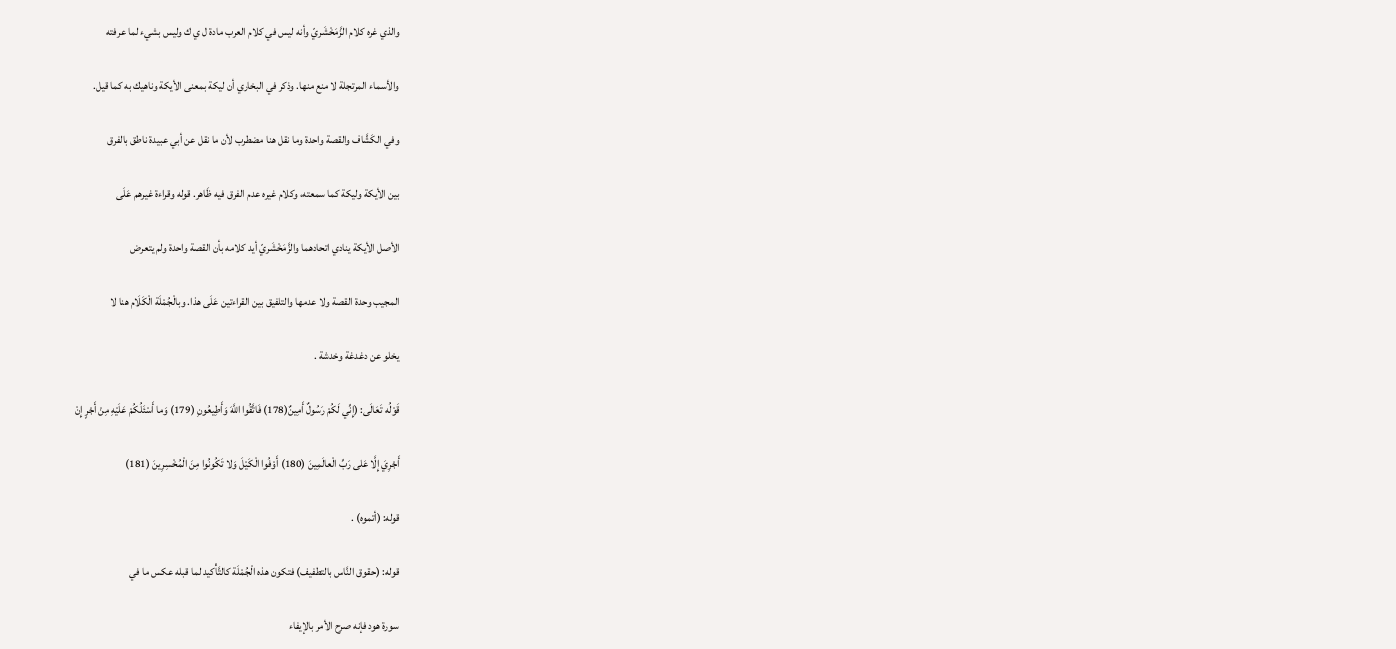والذي غره كلام الزَّمَخْشَريّ وأنه ليس في كلام العرب مادة ل ي ك وليس بشيء لما عرفته

والأسماء المرتجلة لا منع منها. وذكر في البخاري أن ليكة بمعنى الأيكة وناهيك به كما قيل.

وفي الكَشَّاف والقصة واحدة وما نقل هنا مضطرب لأن ما نقل عن أبي عبيدة ناطق بالفرق

بين الأيكة وليكة كما سمعته، وكلام غيره عدم الفرق فيه ظَاهر. قوله وقراءة غيرهم عَلَى

الأصل الأيكة ينادي اتحادهما والزَّمَخْشَريّ أيد كلامه بأن القصة واحدة ولم يتعرض

المجيب وحدة القصة ولا عدمها والتلفيق بين القراءتين عَلَى هذا. وبالْجُمْلَة الْكَلَام هنا لا

يخلو عن دغدغة وخدشة .

قَوْلُه تَعَالَى: (إِنِّي لَكُمْ رَسُولٌ أَمِينٌ(178) فَاتَّقُوا اللَّهَ وَأَطِيعُونِ (179) وَما أَسْئَلُكُمْ عَلَيْهِ مِنْ أَجْرٍ إِنْ

أَجْرِيَ إِلَّا عَلى رَبِّ الْعالَمِينَ (180) أَوْفُوا الْكَيْلَ وَلا تَكُونُوا مِنَ الْمُخْسِرِينَ (181)

قوله: (أتموه) .

قوله: (حقوق النَّاس بالتطفيف) فتكون هذه الْجُمْلَة كالتَّأْكيد لما قبله عكس ما في

سورة هود فإنه صرح الأمر بالإيفاء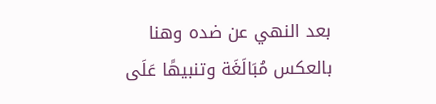بعد النهي عن ضده وهنا بالعكس مُبَالَغَة وتنبيهًا عَلَى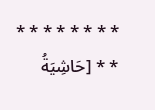* * * * * * * * * * [حَاشِيَةُ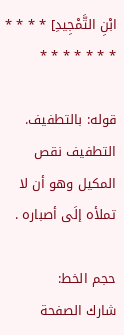ابْنِ التَّمْجِيدِ] * * * * * * * * * * *

قوله: بالتطفيف. التطفيف نقص المكيل وهو أن لا تملأه إلَى أصباره .

حجم الخط:
شارك الصفحة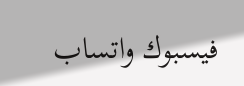فيسبوك واتساب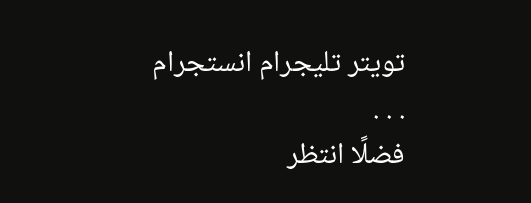تويتر تليجرام انستجرام
. . .
فضلًا انتظر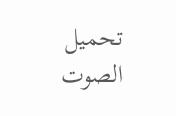تحميل الصوت